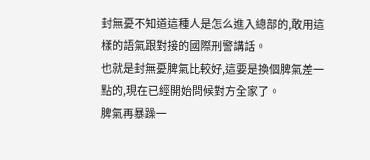封無憂不知道這種人是怎么進入總部的,敢用這樣的語氣跟對接的國際刑警講話。
也就是封無憂脾氣比較好,這要是換個脾氣差一點的,現在已經開始問候對方全家了。
脾氣再暴躁一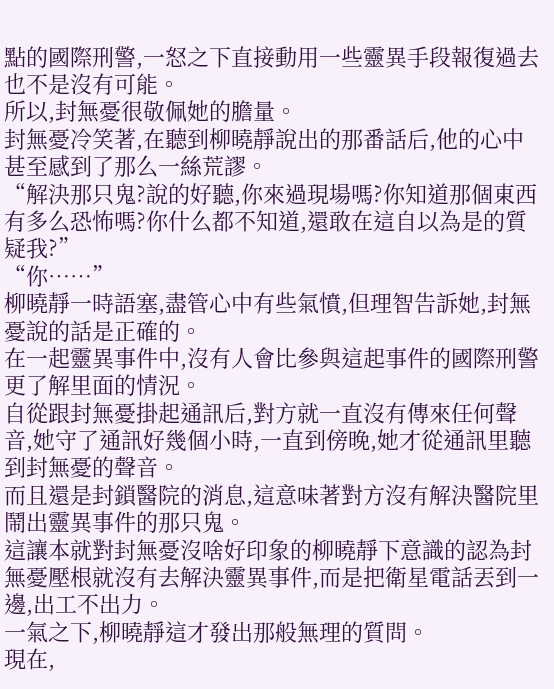點的國際刑警,一怒之下直接動用一些靈異手段報復過去也不是沒有可能。
所以,封無憂很敬佩她的膽量。
封無憂冷笑著,在聽到柳曉靜說出的那番話后,他的心中甚至感到了那么一絲荒謬。
“解決那只鬼?說的好聽,你來過現場嗎?你知道那個東西有多么恐怖嗎?你什么都不知道,還敢在這自以為是的質疑我?”
“你……”
柳曉靜一時語塞,盡管心中有些氣憤,但理智告訴她,封無憂說的話是正確的。
在一起靈異事件中,沒有人會比參與這起事件的國際刑警更了解里面的情況。
自從跟封無憂掛起通訊后,對方就一直沒有傳來任何聲音,她守了通訊好幾個小時,一直到傍晚,她才從通訊里聽到封無憂的聲音。
而且還是封鎖醫院的消息,這意味著對方沒有解決醫院里鬧出靈異事件的那只鬼。
這讓本就對封無憂沒啥好印象的柳曉靜下意識的認為封無憂壓根就沒有去解決靈異事件,而是把衛星電話丟到一邊,出工不出力。
一氣之下,柳曉靜這才發出那般無理的質問。
現在,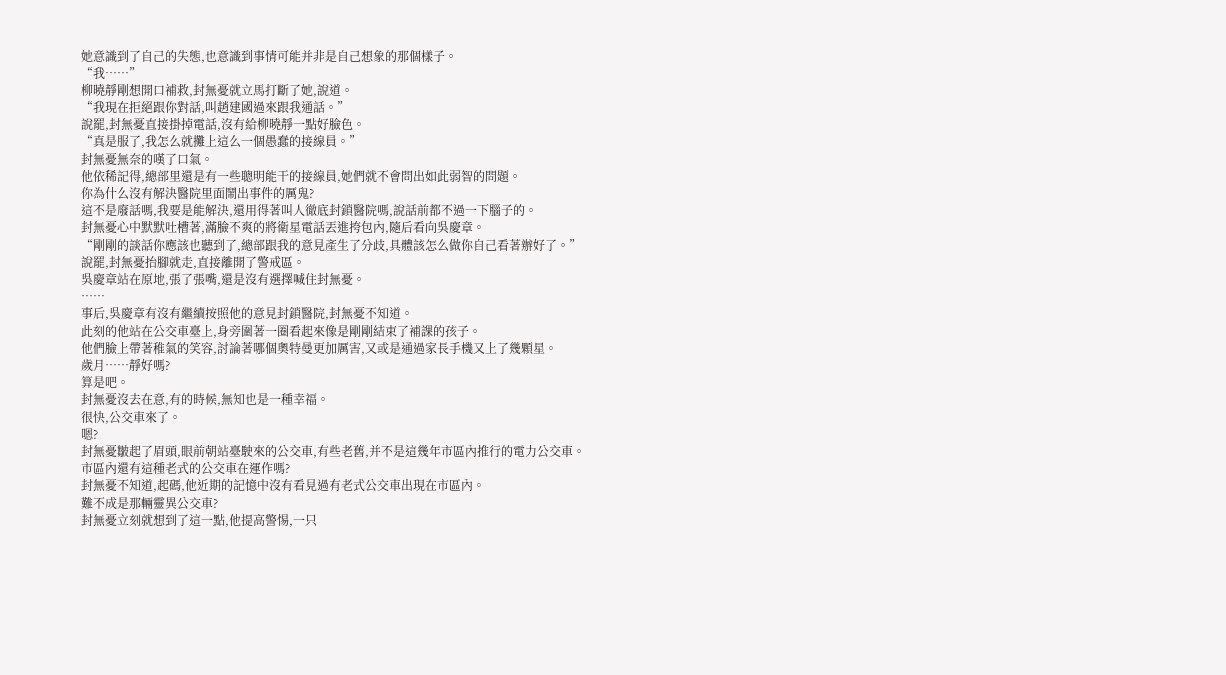她意識到了自己的失態,也意識到事情可能并非是自己想象的那個樣子。
“我……”
柳曉靜剛想開口補救,封無憂就立馬打斷了她,說道。
“我現在拒絕跟你對話,叫趙建國過來跟我通話。”
說罷,封無憂直接掛掉電話,沒有給柳曉靜一點好臉色。
“真是服了,我怎么就攤上這么一個愚蠢的接線員。”
封無憂無奈的嘆了口氣。
他依稀記得,總部里還是有一些聰明能干的接線員,她們就不會問出如此弱智的問題。
你為什么沒有解決醫院里面鬧出事件的厲鬼?
這不是廢話嗎,我要是能解決,還用得著叫人徹底封鎖醫院嗎,說話前都不過一下腦子的。
封無憂心中默默吐槽著,滿臉不爽的將衛星電話丟進挎包內,隨后看向吳慶章。
“剛剛的談話你應該也聽到了,總部跟我的意見產生了分歧,具體該怎么做你自己看著辦好了。”
說罷,封無憂抬腳就走,直接離開了警戒區。
吳慶章站在原地,張了張嘴,還是沒有選擇喊住封無憂。
……
事后,吳慶章有沒有繼續按照他的意見封鎖醫院,封無憂不知道。
此刻的他站在公交車臺上,身旁圍著一圈看起來像是剛剛結束了補課的孩子。
他們臉上帶著稚氣的笑容,討論著哪個奧特曼更加厲害,又或是通過家長手機又上了幾顆星。
歲月……靜好嗎?
算是吧。
封無憂沒去在意,有的時候,無知也是一種幸福。
很快,公交車來了。
嗯?
封無憂皺起了眉頭,眼前朝站臺駛來的公交車,有些老舊,并不是這幾年市區內推行的電力公交車。
市區內還有這種老式的公交車在運作嗎?
封無憂不知道,起碼,他近期的記憶中沒有看見過有老式公交車出現在市區內。
難不成是那輛靈異公交車?
封無憂立刻就想到了這一點,他提高警惕,一只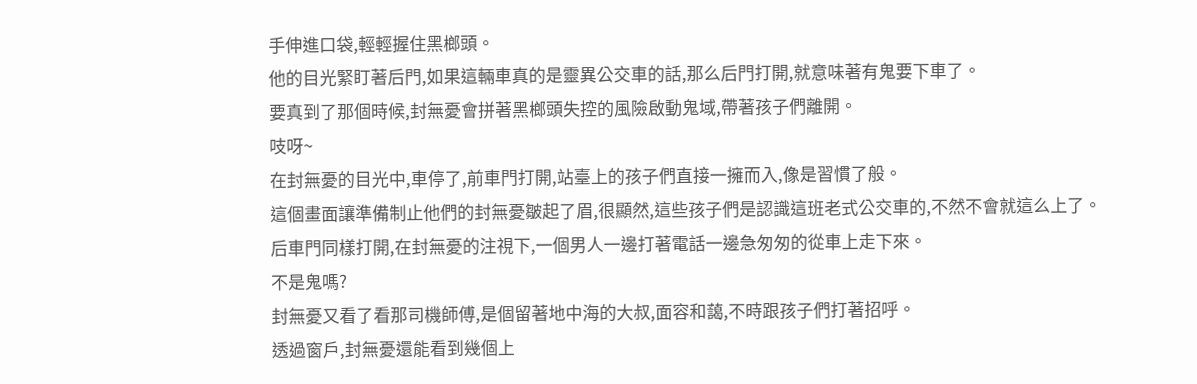手伸進口袋,輕輕握住黑榔頭。
他的目光緊盯著后門,如果這輛車真的是靈異公交車的話,那么后門打開,就意味著有鬼要下車了。
要真到了那個時候,封無憂會拼著黑榔頭失控的風險啟動鬼域,帶著孩子們離開。
吱呀~
在封無憂的目光中,車停了,前車門打開,站臺上的孩子們直接一擁而入,像是習慣了般。
這個畫面讓準備制止他們的封無憂皺起了眉,很顯然,這些孩子們是認識這班老式公交車的,不然不會就這么上了。
后車門同樣打開,在封無憂的注視下,一個男人一邊打著電話一邊急匆匆的從車上走下來。
不是鬼嗎?
封無憂又看了看那司機師傅,是個留著地中海的大叔,面容和藹,不時跟孩子們打著招呼。
透過窗戶,封無憂還能看到幾個上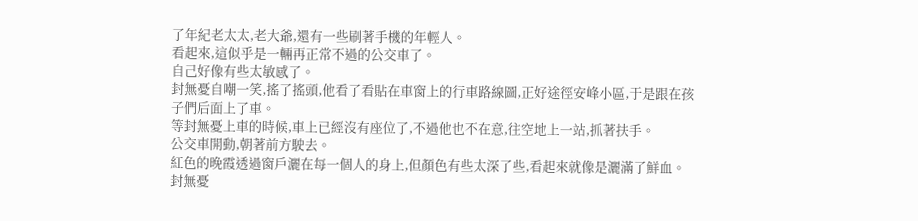了年紀老太太,老大爺,還有一些刷著手機的年輕人。
看起來,這似乎是一輛再正常不過的公交車了。
自己好像有些太敏感了。
封無憂自嘲一笑,搖了搖頭,他看了看貼在車窗上的行車路線圖,正好途徑安峰小區,于是跟在孩子們后面上了車。
等封無憂上車的時候,車上已經沒有座位了,不過他也不在意,往空地上一站,抓著扶手。
公交車開動,朝著前方駛去。
紅色的晚霞透過窗戶灑在每一個人的身上,但顏色有些太深了些,看起來就像是灑滿了鮮血。
封無憂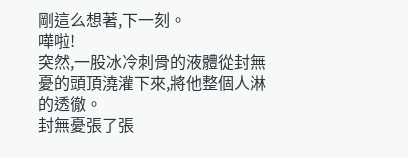剛這么想著,下一刻。
嘩啦!
突然,一股冰冷刺骨的液體從封無憂的頭頂澆灌下來,將他整個人淋的透徹。
封無憂張了張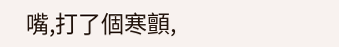嘴,打了個寒顫,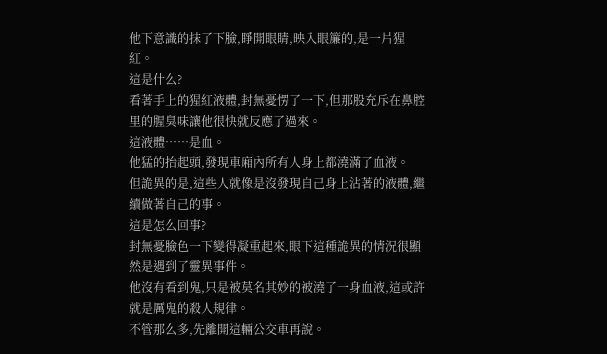他下意識的抹了下臉,睜開眼睛,映入眼簾的,是一片猩紅。
這是什么?
看著手上的猩紅液體,封無憂愣了一下,但那股充斥在鼻腔里的腥臭味讓他很快就反應了過來。
這液體……是血。
他猛的抬起頭,發現車廂內所有人身上都澆滿了血液。
但詭異的是,這些人就像是沒發現自己身上沾著的液體,繼續做著自己的事。
這是怎么回事?
封無憂臉色一下變得凝重起來,眼下這種詭異的情況很顯然是遇到了靈異事件。
他沒有看到鬼,只是被莫名其妙的被澆了一身血液,這或許就是厲鬼的殺人規律。
不管那么多,先離開這輛公交車再說。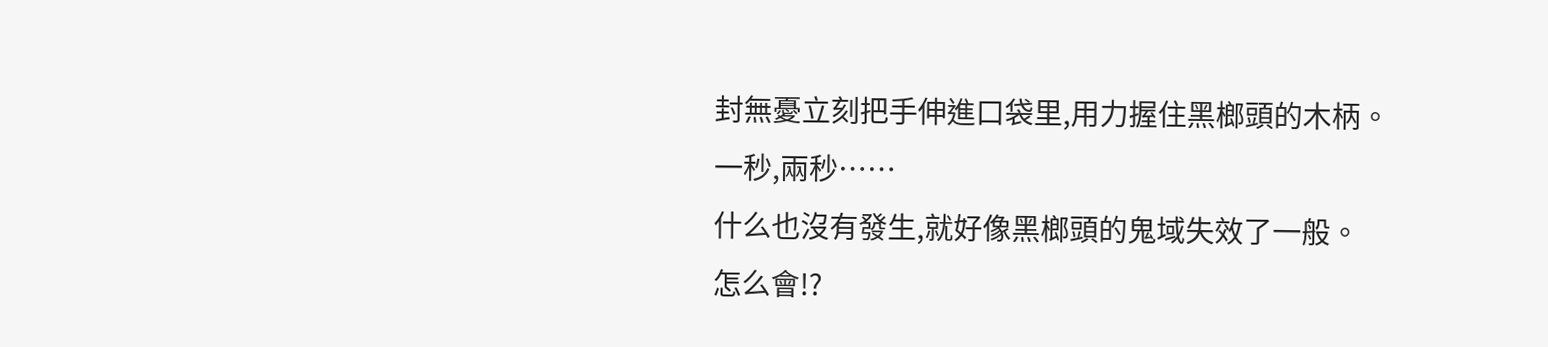封無憂立刻把手伸進口袋里,用力握住黑榔頭的木柄。
一秒,兩秒……
什么也沒有發生,就好像黑榔頭的鬼域失效了一般。
怎么會!?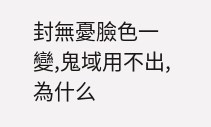封無憂臉色一變,鬼域用不出,為什么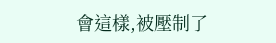會這樣,被壓制了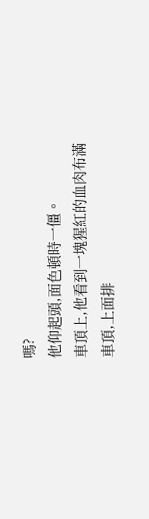嗎?
他仰起頭,面色頓時一僵。
車頂上,他看到一塊猩紅的血肉布滿車頂,上面排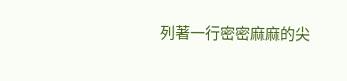列著一行密密麻麻的尖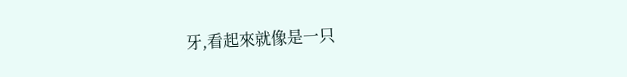牙,看起來就像是一只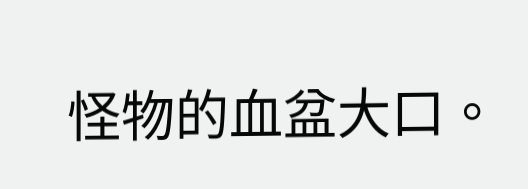怪物的血盆大口。